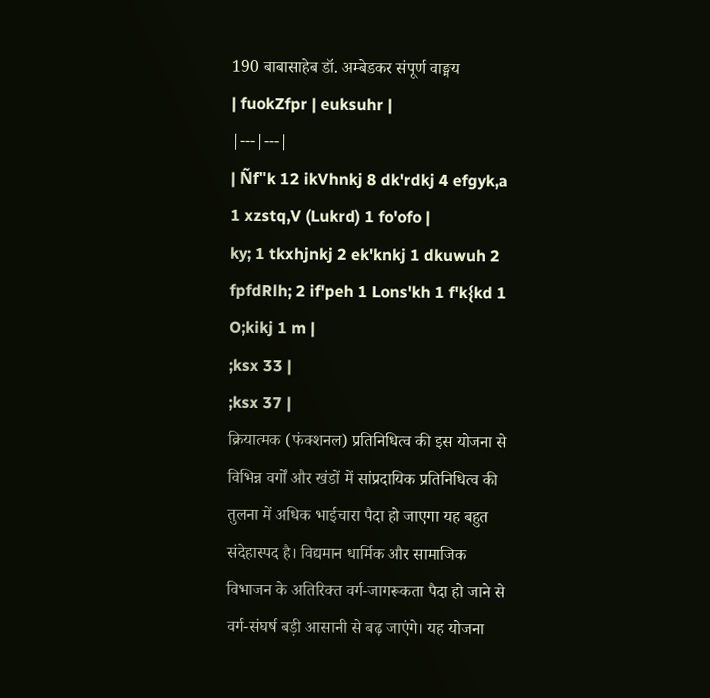190 बाबासाहेब डॉ. अम्बेडकर संपूर्ण वाङ्मय
| fuokZfpr | euksuhr |
|---|---|
| Ñf"k 12 ikVhnkj 8 dk'rdkj 4 efgyk,a 1 xzstq,V (Lukrd) 1 fo'ofo |
ky; 1 tkxhjnkj 2 ek'knkj 1 dkuwuh 2 fpfdRlh; 2 if'peh 1 Lons'kh 1 f'k{kd 1 O;kikj 1 m |
;ksx 33 |
;ksx 37 |
क्रियात्मक (फंक्शनल) प्रतिनिधित्व की इस योजना से विभिन्न वर्गों और खंडों में सांप्रदायिक प्रतिनिधित्व की तुलना में अधिक भाईचारा पैदा हो जाएगा यह बहुत संदेहास्पद है। विद्यमान धार्मिक और सामाजिक विभाजन के अतिरिक्त वर्ग-जागरूकता पैदा हो जाने से वर्ग-संघर्ष बड़ी आसानी से बढ़ जाएंगे। यह योजना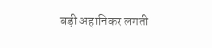बड़ी अहानिकर लगती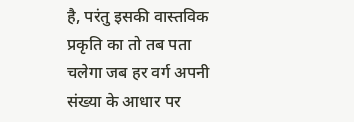है, परंतु इसकी वास्तविक प्रकृति का तो तब पता चलेगा जब हर वर्ग अपनी संख्या के आधार पर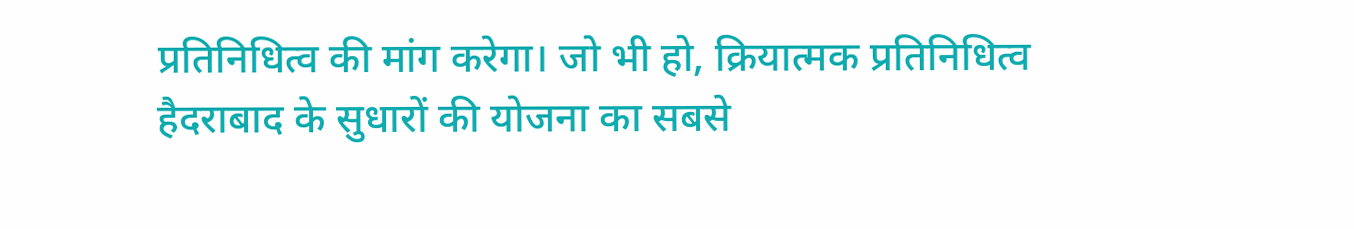प्रतिनिधित्व की मांग करेगा। जो भी हो, क्रियात्मक प्रतिनिधित्व हैदराबाद के सुधारों की योजना का सबसे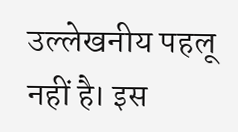उल्लेखनीय पहलू नहीं है। इस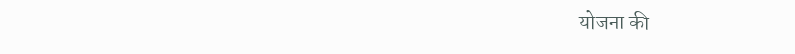योजना की